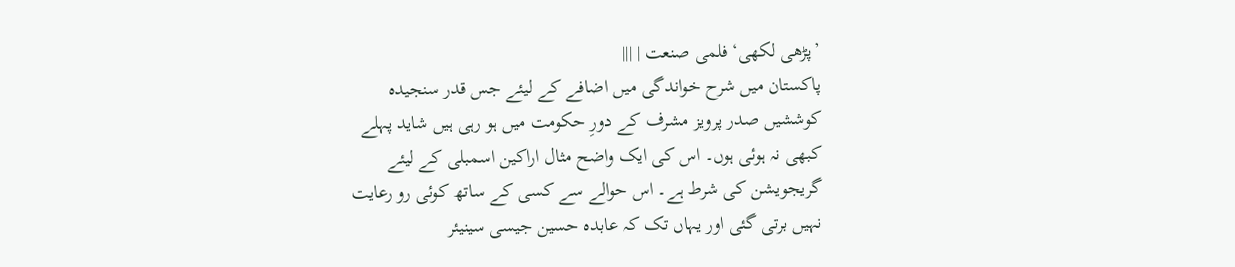’پڑھی لکھی‘ فلمی صنعت | |||
پاکستان میں شرح خواندگی میں اضافے کے لیئے جس قدر سنجیدہ کوششیں صدر پرویز مشرف کے دورِ حکومت میں ہو رہی ہیں شاید پہلے کبھی نہ ہوئی ہوں۔ اس کی ایک واضح مثال اراکین اسمبلی کے لیئے گریجویشن کی شرط ہے۔ اس حوالے سے کسی کے ساتھ کوئی رو رعایت نہیں برتی گئی اور یہاں تک کہ عابدہ حسین جیسی سینیئر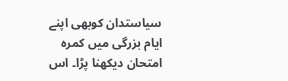سیاستدان کوبھی اپنے ایام بزرگی میں کمرہ امتحان دیکھنا پڑا۔ اس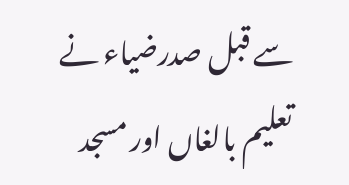سے قبل صدرضیاء نے تعلیم بالغاں اور مسجد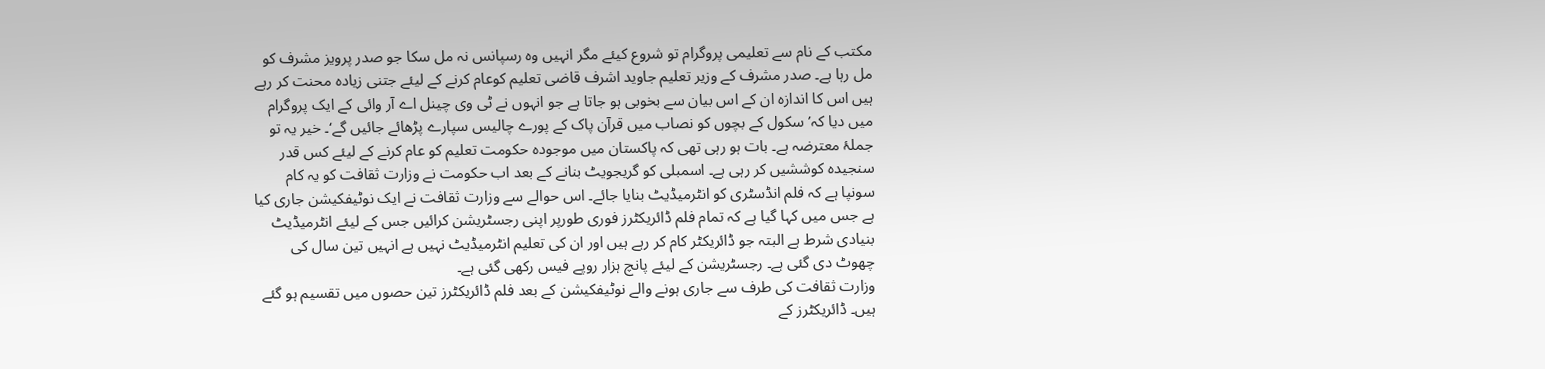مکتب کے نام سے تعلیمی پروگرام تو شروع کیئے مگر انہیں وہ رسپانس نہ مل سکا جو صدر پرویز مشرف کو مل رہا ہے۔ صدر مشرف کے وزیر تعلیم جاوید اشرف قاضی تعلیم کوعام کرنے کے لیئے جتنی زیادہ محنت کر رہے ہیں اس کا اندازہ ان کے اس بیان سے بخوبی ہو جاتا ہے جو انہوں نے ٹی وی چینل اے آر وائی کے ایک پروگرام میں دیا کہ’ سکول کے بچوں کو نصاب میں قرآن پاک کے پورے چالیس سپارے پڑھائے جائیں گے‘۔ خیر یہ تو جملۂ معترضہ ہے۔ بات ہو رہی تھی کہ پاکستان میں موجودہ حکومت تعلیم کو عام کرنے کے لیئے کس قدر سنجیدہ کوششیں کر رہی ہے۔ اسمبلی کو گریجویٹ بنانے کے بعد اب حکومت نے وزارت ثقافت کو یہ کام سونپا ہے کہ فلم انڈسٹری کو انٹرمیڈیٹ بنایا جائے۔ اس حوالے سے وزارت ثقافت نے ایک نوٹیفکیشن جاری کیا ہے جس میں کہا گیا ہے کہ تمام فلم ڈائریکٹرز فوری طورپر اپنی رجسٹریشن کرائیں جس کے لیئے انٹرمیڈیٹ بنیادی شرط ہے البتہ جو ڈائریکٹر کام کر رہے ہیں اور ان کی تعلیم انٹرمیڈیٹ نہیں ہے انہیں تین سال کی چھوٹ دی گئی ہے۔ رجسٹریشن کے لیئے پانچ ہزار روپے فیس رکھی گئی ہے۔
وزارت ثقافت کی طرف سے جاری ہونے والے نوٹیفکیشن کے بعد فلم ڈائریکٹرز تین حصوں میں تقسیم ہو گئے ہیں۔ ڈائریکٹرز کے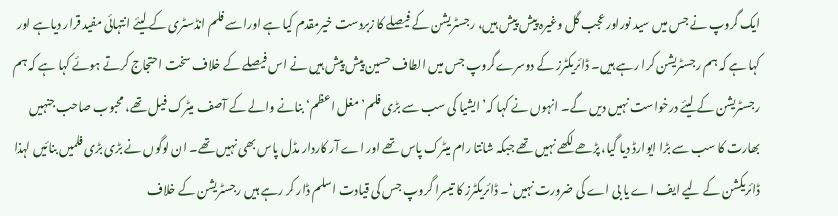ایک گروپ نے جس میں سید نوراور عجب گل وغیرہ پیش پیش ہیں، رجسٹریشن کے فیصلے کا زبردست خیرمقدم کیا ہے اوراسے فلم انڈسٹری کے لیئے انتہائی مفید قرار دیاہے اور کہا ہے کہ ہم رجسٹریشن کرا رہے ہیں۔ ڈائریکٹرز کے دوسرےگروپ جس میں الطاف حسین پیش پیش ہیں نے اس فیصلے کے خلاف سخت احتجاج کرتے ہوئے کہا ہے کہ ہم رجسٹریشن کے لیئے درخواست نہیں دیں گے۔ انہوں نے کہا کہ’ایشیا کی سب سے بڑی فلم’مغل اعظم‘ بنانے والے کے آصف میٹرک فیل تھے، محبوب صاحب جنہیں بھارت کا سب سے بڑا ایوارڈ دیا گیا، پڑھے لکھے نہیں تھے جبکہ شانتا رام میٹرک پاس تھے اور اے آر کاردار مڈل پاس بھی نہیں تھے۔ ان لوگوں نے بڑی بڑی فلمیں بنائیں لہذا ڈائریکشن کے لیے ایف اے یا بی اے کی ضرورت نہیں‘۔ ڈائریکٹرز کا تیسرا گروپ جس کی قیادت اسلم ڈار کر رہے ہیں رجسٹریشن کے خلاف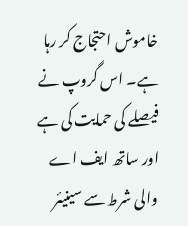خاموش احتجاج کر رہا ہے۔ اس گروپ نے فیصلے کی حمایت کی ہے اور ساتھ ایف اے والی شرط سے سینیئر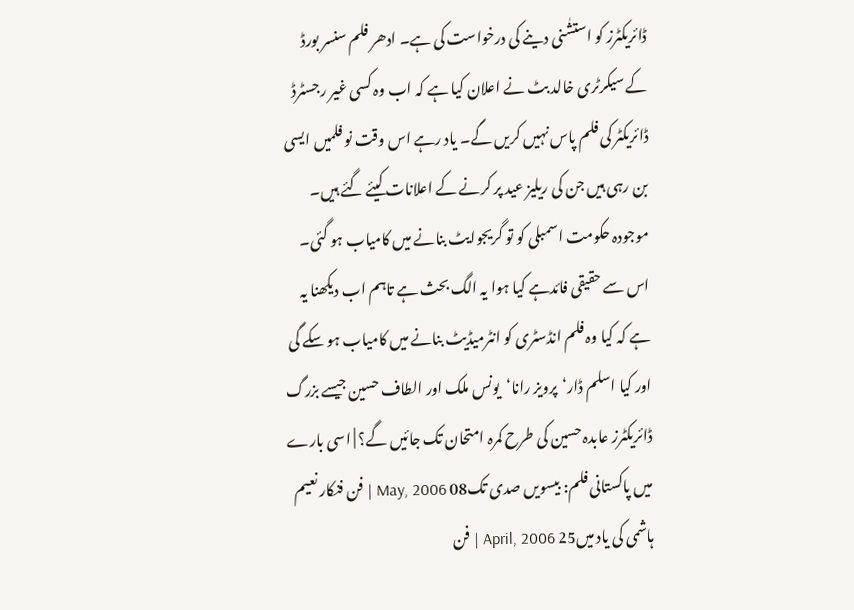ڈائریکٹرز کو استشٰنی دینے کی درخواست کی ہے۔ ادھر فلم سنسر بورڈ کے سیکرٹری خالد بٹ نے اعلان کیا ہے کہ اب وہ کسی غیر رجسٹرڈ ڈائریکٹر کی فلم پاس نہیں کریں گے۔ یاد رہے اس وقت نو فلمیں ایسی بن رہی ہیں جن کی ریلیز عید پر کرنے کے اعلانات کیئے گئے ہیں۔ موجودہ حکومت اسمبلی کو تو گریجوایٹ بنانے میں کامیاب ہو گئی۔ اس سے حقیقی فائدہے کیا ہوا یہ الگ بحث ہے تاہم اب دیکھنا یہ ہے کہ کیا وہ فلم انڈسٹری کو انٹرمیڈیٹ بنانے میں کامیاب ہو سکے گی اور کیا اسلم ڈار‘پرویز رانا‘یونس ملک اور الطاف حسین جیسے بزرگ ڈائریکٹرز عابدہ حسین کی طرح کمرہ امتحان تک جائیں گے؟ | اسی بارے میں پاکستانی فلم: بیسویں صدی تک08 May, 2006 | فن فنکار نعیم ہاشمی کی یاد میں25 April, 2006 | فن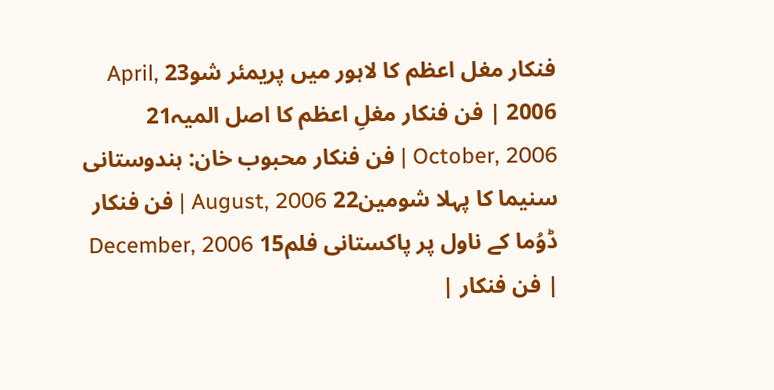فنکار مغل اعظم کا لاہور میں پریمئر شو23 April, 2006 | فن فنکار مغلِ اعظم کا اصل المیہ21 October, 2006 | فن فنکار محبوب خان: ہندوستانی سنیما کا پہلا شومین22 August, 2006 | فن فنکار ڈوُما کے ناول پر پاکستانی فلم15 December, 2006 | فن فنکار |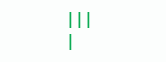|||
|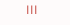|||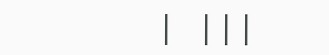| |||